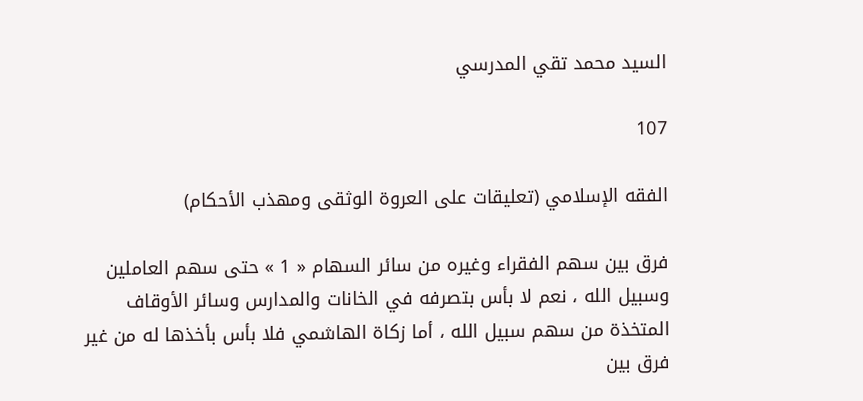السيد محمد تقي المدرسي

107

الفقه الإسلامي (تعليقات على العروة الوثقى ومهذب الأحكام)

فرق بين سهم الفقراء وغيره من سائر السهام « 1 » حتى سهم العاملين وسبيل الله ، نعم لا بأس بتصرفه في الخانات والمدارس وسائر الأوقاف المتخذة من سهم سبيل الله ، أما زكاة الهاشمي فلا بأس بأخذها له من غير فرق بين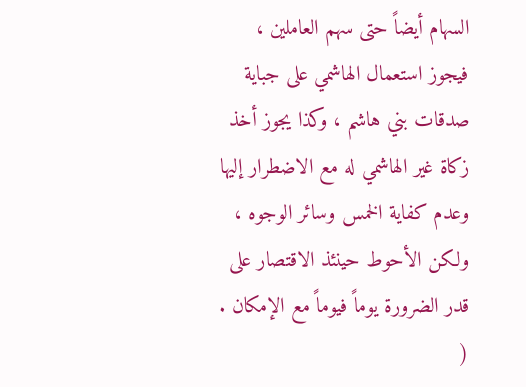السهام أيضاً حتى سهم العاملين ، فيجوز استعمال الهاشمي على جباية صدقات بني هاشم ، وكذا يجوز أخذ زكاة غير الهاشمي له مع الاضطرار إليها وعدم كفاية الخمس وسائر الوجوه ، ولكن الأحوط حينئذ الاقتصار على قدر الضرورة يوماً فيوماً مع الإمكان . (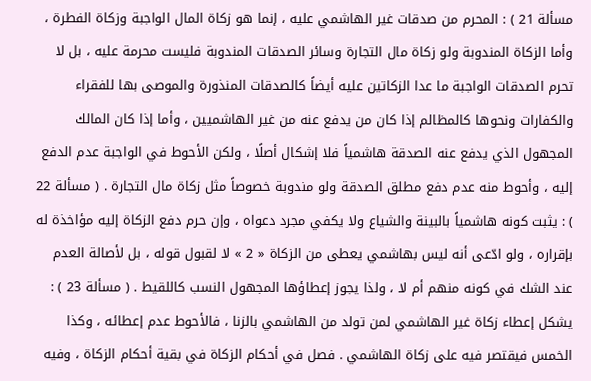مسألة 21 ) : المحرم من صدقات غير الهاشمي عليه ، إنما هو زكاة المال الواجبة وزكاة الفطرة ، وأما الزكاة المندوبة ولو زكاة مال التجارة وسائر الصدقات المندوبة فليست محرمة عليه ، بل لا تحرم الصدقات الواجبة ما عدا الزكاتين عليه أيضاً كالصدقات المنذورة والموصى بها للفقراء والكفارات ونحوها كالمظالم إذا كان من يدفع عنه من غير الهاشميين ، وأما إذا كان المالك المجهول الذي يدفع عنه الصدقة هاشمياً فلا إشكال أصلًا ، ولكن الأحوط في الواجبة عدم الدفع إليه ، وأحوط منه عدم دفع مطلق الصدقة ولو مندوبة خصوصاً مثل زكاة مال التجارة . ( مسألة 22 ) : يثبت كونه هاشمياً بالبينة والشياع ولا يكفي مجرد دعواه ، وإن حرم دفع الزكاة إليه مؤاخذة له بإقراره ، ولو ادّعى أنه ليس بهاشمي يعطى من الزكاة « 2 » لا لقبول قوله ، بل لأصالة العدم عند الشك في كونه منهم أم لا ، ولذا يجوز إعطاؤها المجهول النسب كاللقيط . ( مسألة 23 ) : يشكل إعطاء زكاة غير الهاشمي لمن تولد من الهاشمي بالزنا ، فالأحوط عدم إعطائه ، وكذا الخمس فيقتصر فيه على زكاة الهاشمي . فصل في أحكام الزكاة في بقية أحكام الزكاة ، وفيه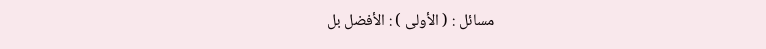مسائل : ( الأولى ) : الأفضل بل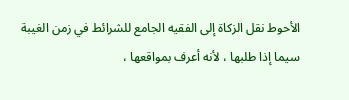الأحوط نقل الزكاة إلى الفقيه الجامع للشرائط في زمن الغيبة سيما إذا طلبها ، لأنه أعرف بمواقعها ،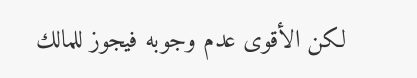لكن الأقوى عدم وجوبه فيجوز للمالك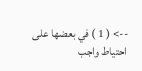--> ( 1 ) في بعضها على احتياط واجب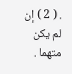. ( 2 ) إن لم يكن متهما .